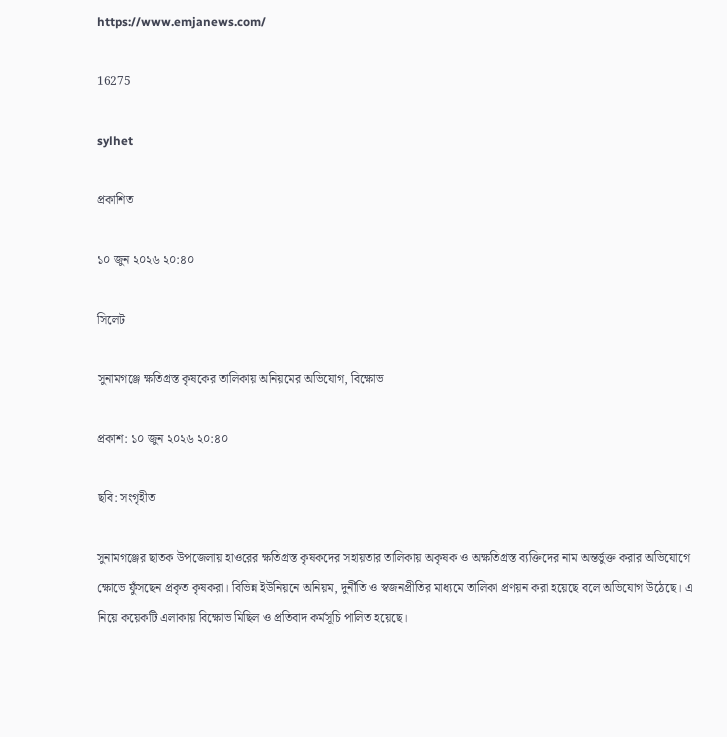https://www.emjanews.com/

16275

sylhet

প্রকাশিত

১০ জুন ২০২৬ ২০:৪০

সিলেট

সুনামগঞ্জে ক্ষতিগ্রস্ত কৃষকের তালিকায় অনিয়মের অভিযোগ, বিক্ষোভ

প্রকাশ: ১০ জুন ২০২৬ ২০:৪০

ছবি: সংগৃহীত

সুনামগঞ্জের ছাতক উপজেলায় হাওরের ক্ষতিগ্রস্ত কৃষকদের সহায়তার তালিকায় অকৃষক ও অক্ষতিগ্রস্ত ব্যক্তিদের নাম অন্তর্ভুক্ত করার অভিযোগে ক্ষোভে ফুঁসছেন প্রকৃত কৃষকরা। বিভিন্ন ইউনিয়নে অনিয়ম, দুর্নীতি ও স্বজনপ্রীতির মাধ্যমে তালিকা প্রণয়ন করা হয়েছে বলে অভিযোগ উঠেছে। এ নিয়ে কয়েকটি এলাকায় বিক্ষোভ মিছিল ও প্রতিবাদ কর্মসূচি পালিত হয়েছে।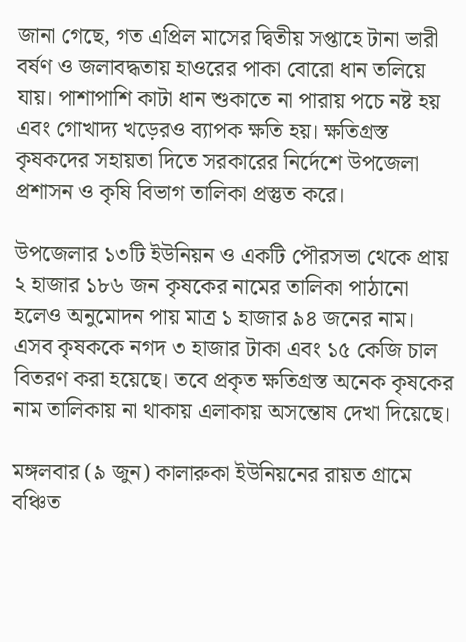জানা গেছে, গত এপ্রিল মাসের দ্বিতীয় সপ্তাহে টানা ভারী বর্ষণ ও জলাবদ্ধতায় হাওরের পাকা বোরো ধান তলিয়ে যায়। পাশাপাশি কাটা ধান শুকাতে না পারায় পচে নষ্ট হয় এবং গোখাদ্য খড়েরও ব্যাপক ক্ষতি হয়। ক্ষতিগ্রস্ত কৃষকদের সহায়তা দিতে সরকারের নির্দেশে উপজেলা প্রশাসন ও কৃষি বিভাগ তালিকা প্রস্তুত করে।

উপজেলার ১৩টি ইউনিয়ন ও একটি পৌরসভা থেকে প্রায় ২ হাজার ১৮৬ জন কৃষকের নামের তালিকা পাঠানো হলেও অনুমোদন পায় মাত্র ১ হাজার ৯৪ জনের নাম। এসব কৃষককে নগদ ৩ হাজার টাকা এবং ১৫ কেজি চাল বিতরণ করা হয়েছে। তবে প্রকৃত ক্ষতিগ্রস্ত অনেক কৃষকের নাম তালিকায় না থাকায় এলাকায় অসন্তোষ দেখা দিয়েছে।

মঙ্গলবার (৯ জুন) কালারুকা ইউনিয়নের রায়ত গ্রামে বঞ্চিত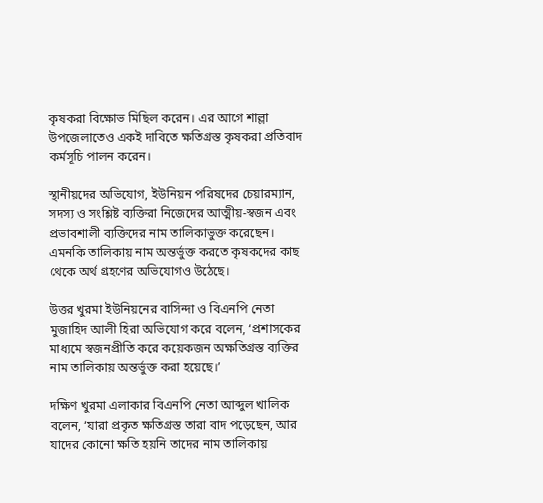কৃষকরা বিক্ষোভ মিছিল করেন। এর আগে শাল্লা উপজেলাতেও একই দাবিতে ক্ষতিগ্রস্ত কৃষকরা প্রতিবাদ কর্মসূচি পালন করেন।

স্থানীয়দের অভিযোগ, ইউনিয়ন পরিষদের চেয়ারম্যান, সদস্য ও সংশ্লিষ্ট ব্যক্তিরা নিজেদের আত্মীয়-স্বজন এবং প্রভাবশালী ব্যক্তিদের নাম তালিকাভুক্ত করেছেন। এমনকি তালিকায় নাম অন্তর্ভুক্ত করতে কৃষকদের কাছ থেকে অর্থ গ্রহণের অভিযোগও উঠেছে।

উত্তর খুরমা ইউনিয়নের বাসিন্দা ও বিএনপি নেতা মুজাহিদ আলী হিরা অভিযোগ করে বলেন, ‘প্রশাসকের মাধ্যমে স্বজনপ্রীতি করে কয়েকজন অক্ষতিগ্রস্ত ব্যক্তির নাম তালিকায় অন্তর্ভুক্ত করা হয়েছে।’

দক্ষিণ খুরমা এলাকার বিএনপি নেতা আব্দুল খালিক বলেন, ‘যারা প্রকৃত ক্ষতিগ্রস্ত তারা বাদ পড়েছেন, আর যাদের কোনো ক্ষতি হয়নি তাদের নাম তালিকায়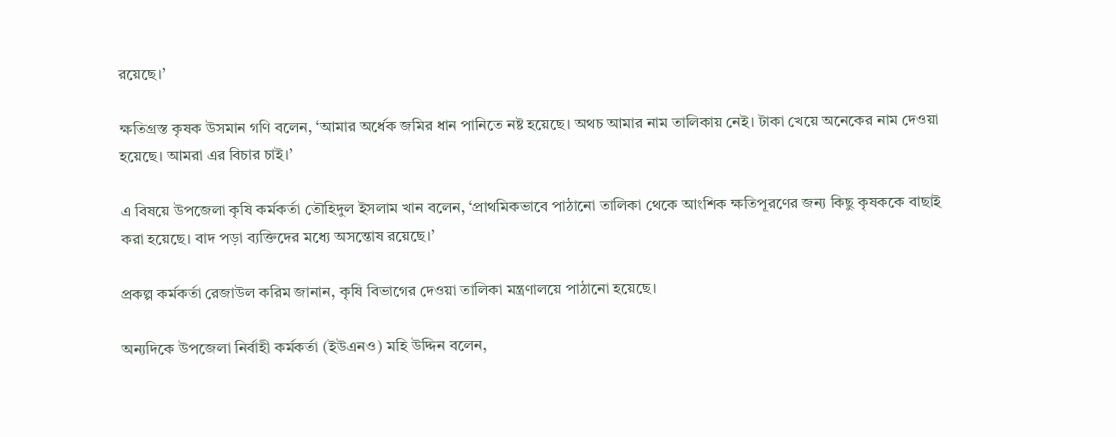রয়েছে।’

ক্ষতিগ্রস্ত কৃষক উসমান গণি বলেন, ‘আমার অর্ধেক জমির ধান পানিতে নষ্ট হয়েছে। অথচ আমার নাম তালিকায় নেই। টাকা খেয়ে অনেকের নাম দেওয়া হয়েছে। আমরা এর বিচার চাই।’

এ বিষয়ে উপজেলা কৃষি কর্মকর্তা তৌহিদুল ইসলাম খান বলেন, ‘প্রাথমিকভাবে পাঠানো তালিকা থেকে আংশিক ক্ষতিপূরণের জন্য কিছু কৃষককে বাছাই করা হয়েছে। বাদ পড়া ব্যক্তিদের মধ্যে অসন্তোষ রয়েছে।’

প্রকল্প কর্মকর্তা রেজাউল করিম জানান, কৃষি বিভাগের দেওয়া তালিকা মন্ত্রণালয়ে পাঠানো হয়েছে।

অন্যদিকে উপজেলা নির্বাহী কর্মকর্তা (ইউএনও) মহি উদ্দিন বলেন,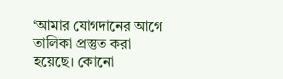‘আমার যোগদানের আগে তালিকা প্রস্তুত করা হয়েছে। কোনো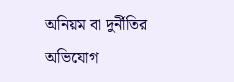অনিয়ম বা দুর্নীতির অভিযোগ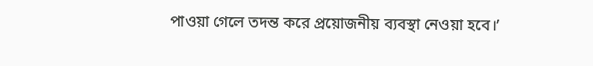পাওয়া গেলে তদন্ত করে প্রয়োজনীয় ব্যবস্থা নেওয়া হবে।’